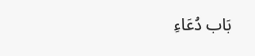بَاب دُعَاءِ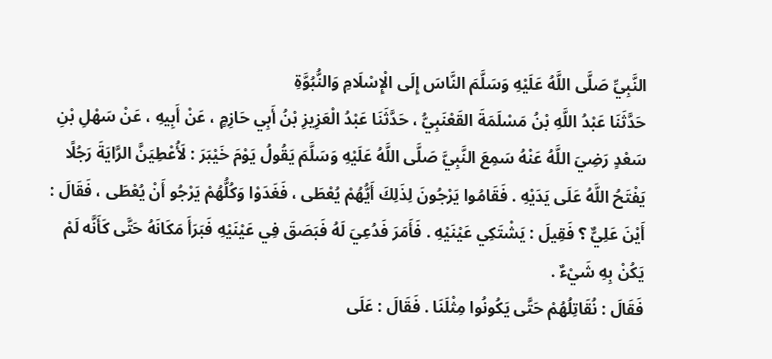النَّبِيِّ صَلَّى اللَّهُ عَلَيْهِ وَسَلَّمَ النَّاسَ إِلَى الْإِسْلَامِ وَالنُّبُوَّةِ
حَدَّثَنَا عَبْدُ اللَّهِ بْنُ مَسْلَمَةَ القَعْنَبِيُّ ، حَدَّثَنَا عَبْدُ الْعَزِيزِ بْنُ أَبِي حَازِمٍ ، عَنْ أَبِيهِ ، عَنْ سَهْلِ بْنِ سَعْدٍ رَضِيَ اللَّهُ عَنْهُ سَمِعَ النَّبِيَّ صَلَّى اللَّهُ عَلَيْهِ وَسَلَّمَ يَقُولُ يَوْمَ خَيْبَرَ : لَأُعْطِيَنَّ الرَّايَةَ رَجُلًا يَفْتَحُ اللَّهُ عَلَى يَدَيْهِ . فَقَامُوا يَرْجُونَ لِذَلِكَ أَيُّهُمْ يُعْطَى ، فَغَدَوْا وَكُلُّهُمْ يَرْجُو أَنْ يُعْطَى ، فَقَالَ : أَيْنَ عَلِيٌّ ؟ فَقِيلَ : يَشْتَكِي عَيْنَيْهِ . فَأَمَرَ فَدُعِيَ لَهُ فَبَصَقَ فِي عَيْنَيْهِ فَبَرَأَ مَكَانَهُ حَتَّى كَأَنَّه لَمْ يَكُنْ بِهِ شَيْءٌ .
فَقَالَ : نُقَاتِلُهُمْ حَتَّى يَكُونُوا مِثْلَنَا . فَقَالَ : عَلَى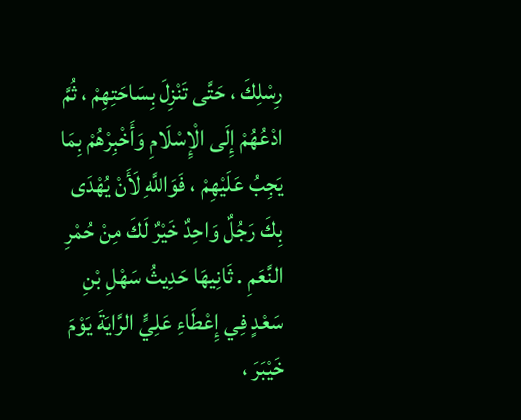رِسْلِكَ ، حَتَّى تَنْزِلَ بِسَاحَتِهِمْ ، ثُمَّ ادْعُهُمْ إِلَى الْإِسْلَامِ وَأَخْبِرْهُمْ بِمَا يَجِبُ عَلَيْهِمْ ، فَوَاللَّهِ لَأَنْ يُهْدَى بِكَ رَجُلٌ وَاحِدٌ خَيْرٌ لَكَ مِنْ حُمْرِ النَّعَمِ . ثَانِيهَا حَدِيثُ سَهْلِ بْنِ سَعْدٍ فِي إِعْطَاءِ عَلِيٍّ الرَّايَةَ يَوْمَ خَيْبَرَ ،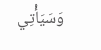وَسَيَأْتِي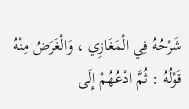شَرْحُهُ فِي الْمَغَازِي ، وَالْغَرَضُ مِنْهُ قَوْلُهُ : ثُمَّ ادْعُهُمْ إِلَى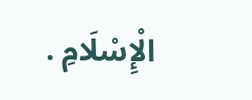الْإِسْلَامِ .